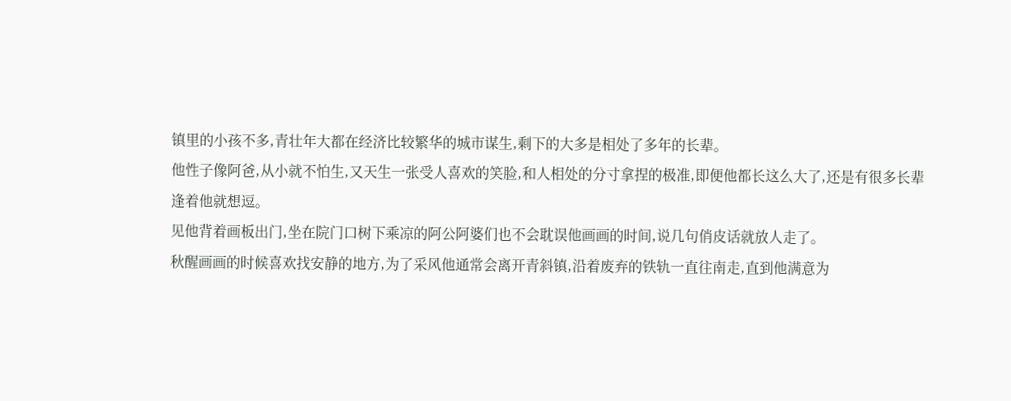镇里的小孩不多,青壮年大都在经济比较繁华的城市谋生,剩下的大多是相处了多年的长辈。
他性子像阿爸,从小就不怕生,又天生一张受人喜欢的笑脸,和人相处的分寸拿捏的极准,即便他都长这么大了,还是有很多长辈逢着他就想逗。
见他背着画板出门,坐在院门口树下乘凉的阿公阿婆们也不会耽误他画画的时间,说几句俏皮话就放人走了。
秋醒画画的时候喜欢找安静的地方,为了采风他通常会离开青斜镇,沿着废弃的铁轨一直往南走,直到他满意为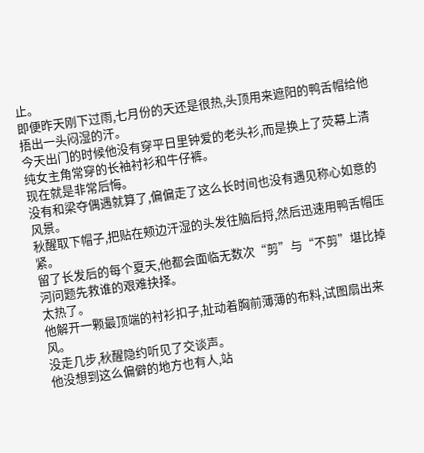止。
即便昨天刚下过雨,七月份的天还是很热,头顶用来遮阳的鸭舌帽给他捂出一头闷湿的汗。
今天出门的时候他没有穿平日里钟爱的老头衫,而是换上了荧幕上清纯女主角常穿的长袖衬衫和牛仔裤。
现在就是非常后悔。
没有和梁夺偶遇就算了,偏偏走了这么长时间也没有遇见称心如意的风景。
秋醒取下帽子,把贴在颊边汗湿的头发往脑后捋,然后迅速用鸭舌帽压紧。
留了长发后的每个夏天,他都会面临无数次“剪”与“不剪”堪比掉河问题先救谁的艰难抉择。
太热了。
他解开一颗最顶端的衬衫扣子,扯动着胸前薄薄的布料,试图扇出来风。
没走几步,秋醒隐约听见了交谈声。
他没想到这么偏僻的地方也有人,站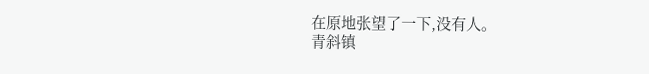在原地张望了一下,没有人。
青斜镇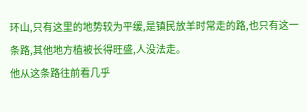环山,只有这里的地势较为平缓,是镇民放羊时常走的路,也只有这一条路,其他地方植被长得旺盛,人没法走。
他从这条路往前看几乎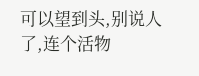可以望到头,别说人了,连个活物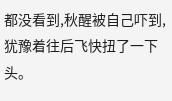都没看到,秋醒被自己吓到,犹豫着往后飞快扭了一下头。